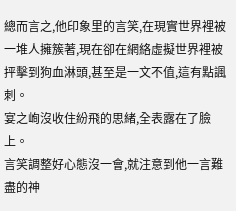總而言之,他印象里的言笑,在現實世界裡被一堆人擁簇著,現在卻在網絡虛擬世界裡被抨擊到狗血淋頭,甚至是一文不值,這有點諷刺。
宴之峋沒收住紛飛的思緒,全表露在了臉上。
言笑調整好心態沒一會,就注意到他一言難盡的神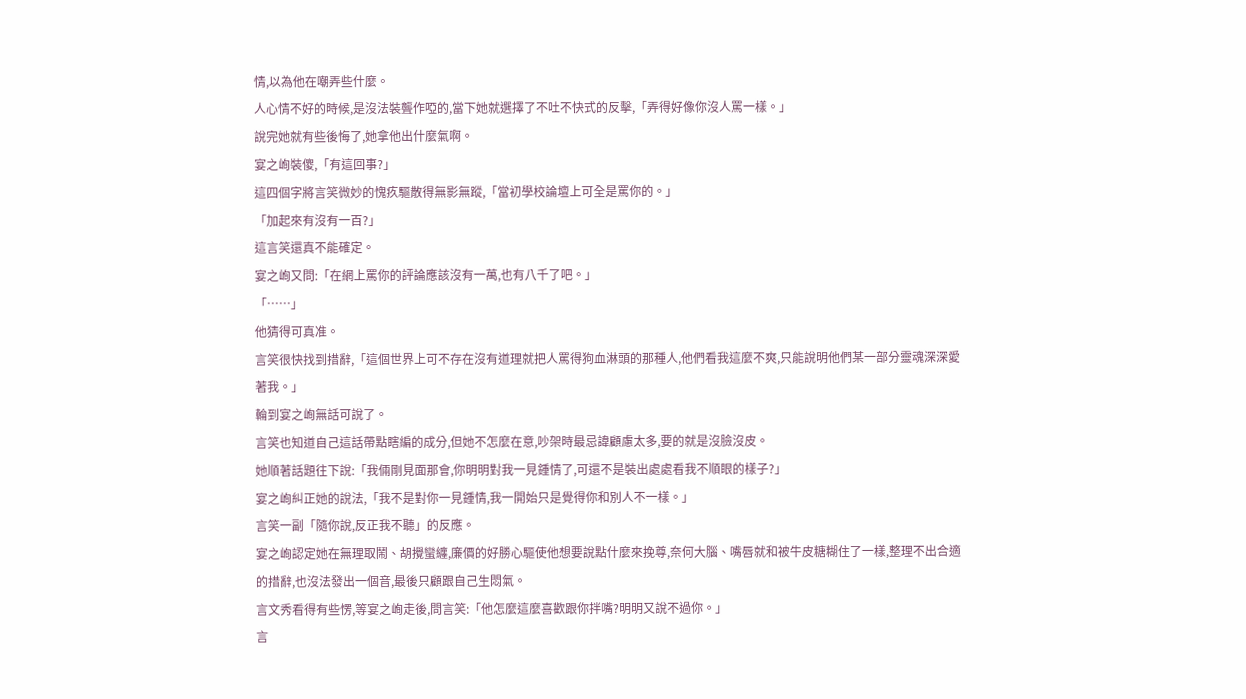情,以為他在嘲弄些什麼。
人心情不好的時候,是沒法裝聾作啞的,當下她就選擇了不吐不快式的反擊,「弄得好像你沒人罵一樣。」
說完她就有些後悔了,她拿他出什麼氣啊。
宴之峋裝傻,「有這回事?」
這四個字將言笑微妙的愧疚驅散得無影無蹤,「當初學校論壇上可全是罵你的。」
「加起來有沒有一百?」
這言笑還真不能確定。
宴之峋又問:「在網上罵你的評論應該沒有一萬,也有八千了吧。」
「……」
他猜得可真准。
言笑很快找到措辭,「這個世界上可不存在沒有道理就把人罵得狗血淋頭的那種人,他們看我這麼不爽,只能說明他們某一部分靈魂深深愛著我。」
輪到宴之峋無話可說了。
言笑也知道自己這話帶點瞎編的成分,但她不怎麼在意,吵架時最忌諱顧慮太多,要的就是沒臉沒皮。
她順著話題往下說:「我倆剛見面那會,你明明對我一見鍾情了,可還不是裝出處處看我不順眼的樣子?」
宴之峋糾正她的說法,「我不是對你一見鍾情,我一開始只是覺得你和別人不一樣。」
言笑一副「隨你說,反正我不聽」的反應。
宴之峋認定她在無理取鬧、胡攪蠻纏,廉價的好勝心驅使他想要說點什麼來挽尊,奈何大腦、嘴唇就和被牛皮糖糊住了一樣,整理不出合適的措辭,也沒法發出一個音,最後只顧跟自己生悶氣。
言文秀看得有些愣,等宴之峋走後,問言笑:「他怎麼這麼喜歡跟你拌嘴?明明又說不過你。」
言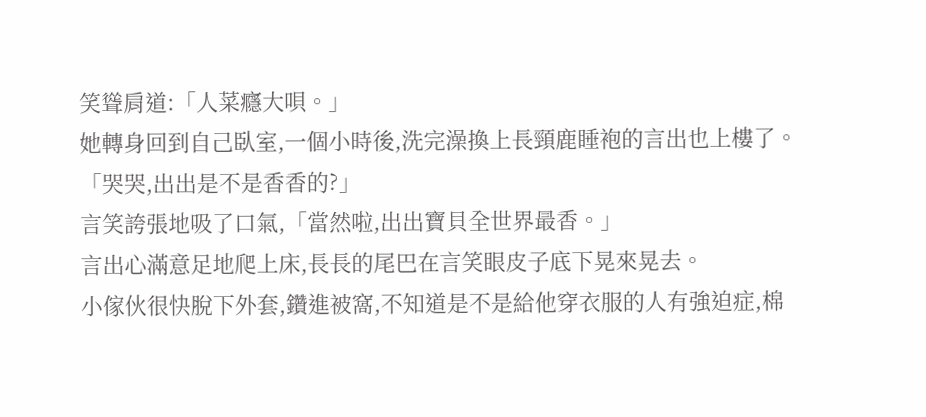笑聳肩道:「人菜癮大唄。」
她轉身回到自己臥室,一個小時後,洗完澡換上長頸鹿睡袍的言出也上樓了。
「哭哭,出出是不是香香的?」
言笑誇張地吸了口氣,「當然啦,出出寶貝全世界最香。」
言出心滿意足地爬上床,長長的尾巴在言笑眼皮子底下晃來晃去。
小傢伙很快脫下外套,鑽進被窩,不知道是不是給他穿衣服的人有強迫症,棉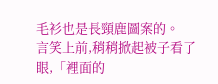毛衫也是長頸鹿圖案的。
言笑上前,稍稍掀起被子看了眼,「裡面的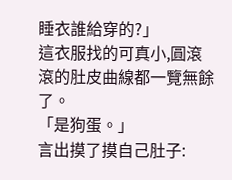睡衣誰給穿的?」
這衣服找的可真小,圓滾滾的肚皮曲線都一覽無餘了。
「是狗蛋。」
言出摸了摸自己肚子: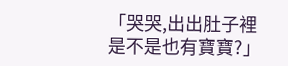「哭哭,出出肚子裡是不是也有寶寶?」